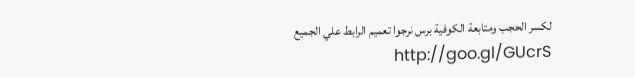لكسر الحجب ومتابعة الكوفية برس نرجوا تعميم الرابط علي الجميع http://goo.gl/GUcrS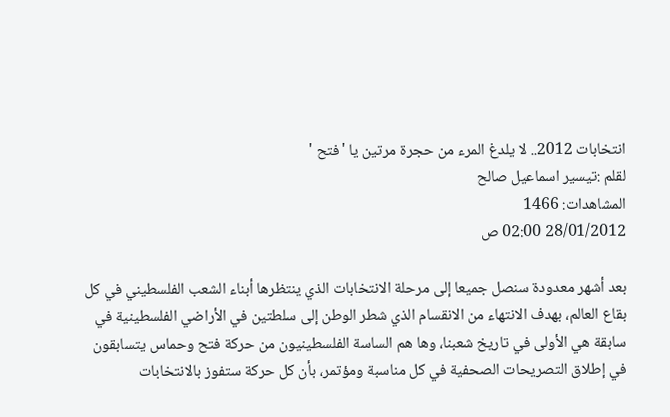انتخابات 2012.. لا يلدغ المرء من حجرة مرتين يا 'فتح '
لقلم :تيسير اسماعيل صالح
المشاهدات: 1466
28/01/2012 02:00 ص

بعد أشهر معدودة سنصل جميعا إلى مرحلة الانتخابات الذي ينتظرها أبناء الشعب الفلسطيني في كل بقاع العالم، بهدف الانتهاء من الانقسام الذي شطر الوطن إلى سلطتين في الأراضي الفلسطينية في سابقة هي الأولى في تاريخ شعبنا، وها هم الساسة الفلسطينيون من حركة فتح وحماس يتسابقون في إطلاق التصريحات الصحفية في كل مناسبة ومؤتمر، بأن كل حركة ستفوز بالانتخابات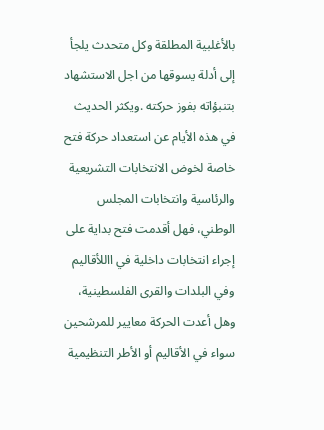بالأغلبية المطلقة وكل متحدث يلجأ إلى أدلة يسوقها من اجل الاستشهاد بتنبؤاته بفوز حركته .ويكثر الحديث في هذه الأيام عن استعداد حركة فتح خاصة لخوض الانتخابات التشريعية والرئاسية وانتخابات المجلس الوطني، فهل أقدمت فتح بداية على إجراء انتخابات داخلية في االلأقاليم وفي البلدات والقرى الفلسطينية، وهل أعدت الحركة معايير للمرشحين سواء في الأقاليم أو الأطر التنظيمية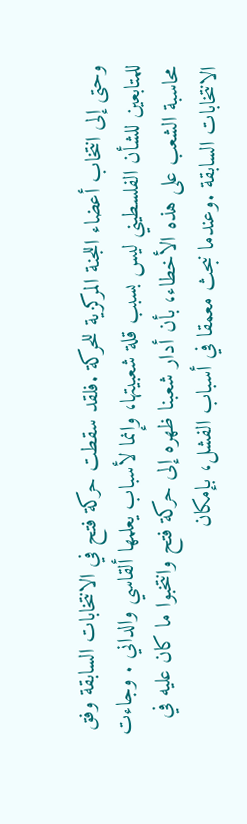وحتى إلى انتخاب أعضاء اللجنة المركزية للحركة .فلقد سقطت حركة فتح في الانتخابات السابقة وفق للمتابعين للشأن الفلسطيني ليس بسبب قلة شعبيتها، وإنما لأسباب يعلمها ألقاسي والداني . وجاءت محاسبة الشعب على هذه الأخطاء، بأن أدار شعبنا ظهره إلى حركة فتح وانتخبوا ما كان عليه في الانتخابات السابقة .وعندما نبحث معمقا في أسباب الفشل، بإمكان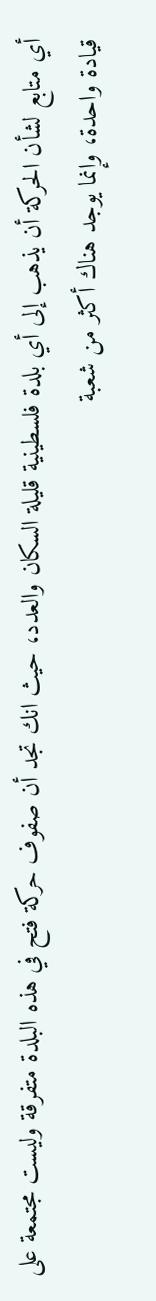أي متابع لشأن الحركة أن يذهب إلى أي بلدة فلسطينية قليلة السكان والعدد، حيث انك تجد أن صفوف حركة فتح في هذه البلدة متفرقة وليست مجتمعة على قيادة واحدة، وإنما يوجد هناك أكثر من شعبة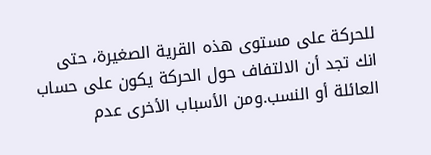للحركة على مستوى هذه القرية الصغيرة، حتى انك تجد أن الالتفاف حول الحركة يكون على حساب العائلة أو النسب.ومن الأسباب الأخرى عدم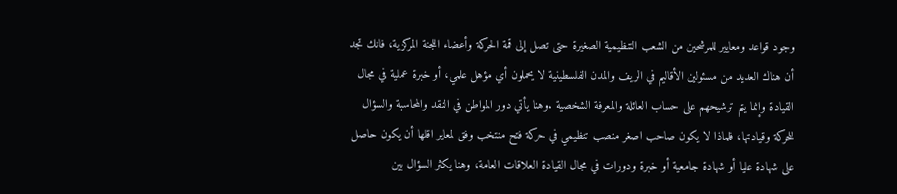وجود قواعد ومعايير للمرشحين من الشعب التنظيمية الصغيرة حتى تصل إلى قمة الحركة وأعضاء اللجنة المركزية، فانك تجد أن هناك العديد من مسئولين الأقاليم في الريف والمدن الفلسطينية لا يحملون أي مؤهل علمي، أو خبرة عملية في مجال القيادة وإنما يتم ترشيحهم على حساب العائلة والمعرفة الشخصية .وهنا يأتي دور المواطن في النقد والمحاسبة والسؤال للحركة وقيادتها، فلماذا لا يكون صاحب اصغر منصب تنظيمي في حركة فتح منتخب وفق لمعاير اقلها أن يكون حاصل على شهادة عليا أو شهادة جامعية أو خبرة ودورات في مجال القيادة العلاقات العامة، وهنا يكثر السؤال بين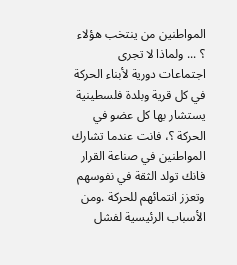المواطنين من ينتخب هؤلاء ؟ ... ولماذا لا تجرى اجتماعات دورية لأبناء الحركة في كل قرية وبلدة فلسطينية يستشار بها كل عضو في الحركة ؟، فانت عندما تشارك المواطنين في صناعة القرار فانك تولد الثقة في نفوسهم وتعزز انتمائهم للحركة .ومن الأسباب الرئيسية لفشل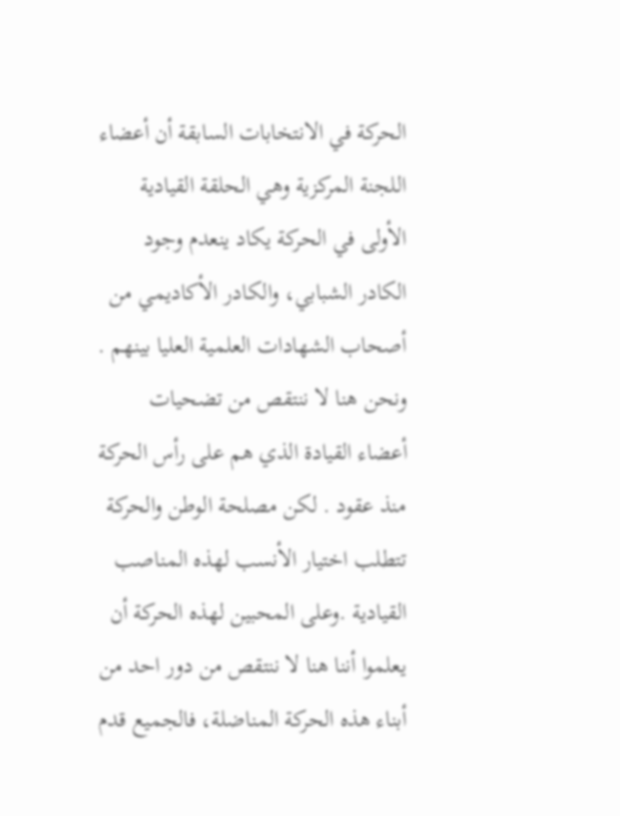الحركة في الانتخابات السابقة أن أعضاء اللجنة المركزية وهي الحلقة القيادية الأولى في الحركة يكاد ينعدم وجود الكادر الشبابي، والكادر الأكاديمي من أصحاب الشهادات العلمية العليا بينهم . ونحن هنا لا ننتقص من تضحيات أعضاء القيادة الذي هم على رأس الحركة منذ عقود . لكن مصلحة الوطن والحركة تتطلب اختيار الأنسب لهذه المناصب القيادية .وعلى المحبين لهذه الحركة أن يعلموا أننا هنا لا ننتقص من دور احد من أبناء هذه الحركة المناضلة، فالجميع قدم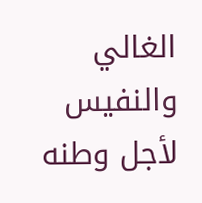الغالي والنفيس لأجل وطنه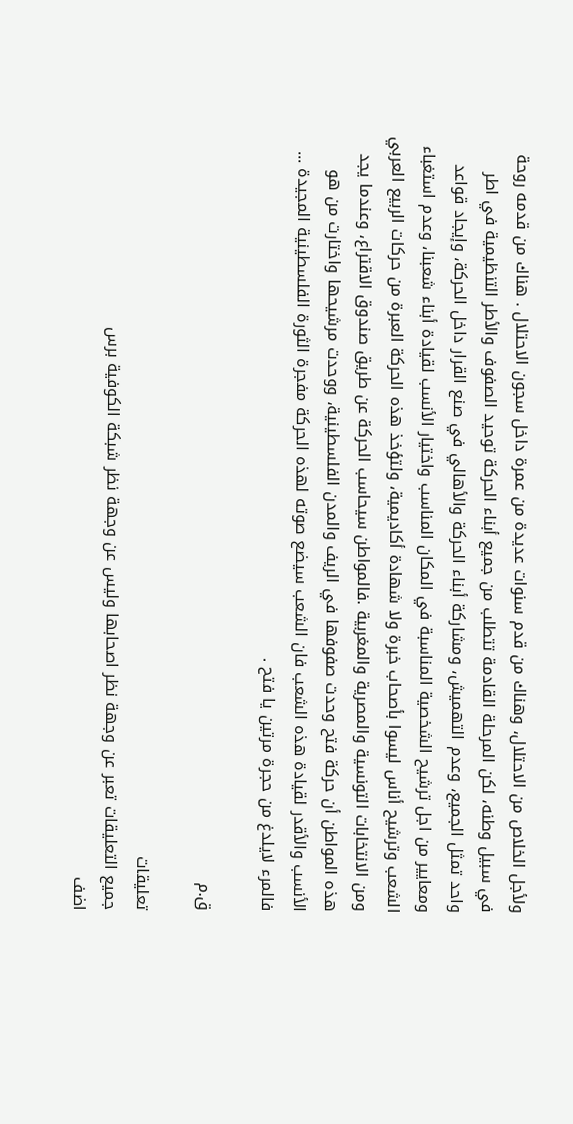ولأجل الخلاص من الاحتلال، وهناك من قدم سنوات عديدة من عمرة داخل سجون الاحتلال . هناك من قدمه روحة في سبيل وطنه، لكن المرحلة القادمة تتطلب من جميع أبناء الحركة توحيد الصفوف والأطر التنظيمية في اطر واحد تمثل الجميع، وعدم التهميش، ومشاركة أبناء الحركة والأهالي في صنع القرار داخل الحركة، وإيجاد قواعد ومعايير من اجل ترشيح الشخصية المناسبة في المكان المناسب واختيار الأنسب لقيادة أبناء شعبنا، وعدم استغباء الشعب وترشيح أناس ليسوا بأصحاب خبرة ولا شهادة أكاديمية، ولتؤخذ هذه الحركة العبرة من حركات الربيع العربي ومن الانتخابات التونسية والمصرية والمغربية .فالمواطن سيحاسب الحركة عن طريق صندوق الاقتراع، وعندما يجد هذه المواطن أن حركة فتح وحدت صفوفها في الريف والمدن الفلسطينية، ووحدت مرشيحها واختارت من هو الأنسب والأقدر لقيادة هذه الشعب فان الشعب سيضع صوته لهذه الحركة مفجرة الثورة الفلسطينية المجيدة ... فالمرء لايلدغ من حجرة مرتين يا فتح .

ق.م

تعليقات
جميع التعليقات تعبر عن وجهة نظر اصحابها وليس عن وجهة نظر شبكة الكوفية برس
اضف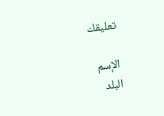تعليقك

الإسم
البلد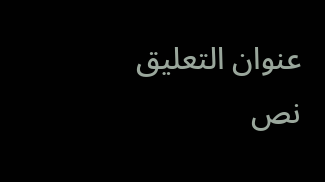عنوان التعليق
نص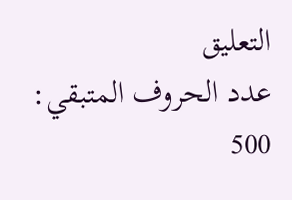التعليق
عدد الحروف المتبقي: 500